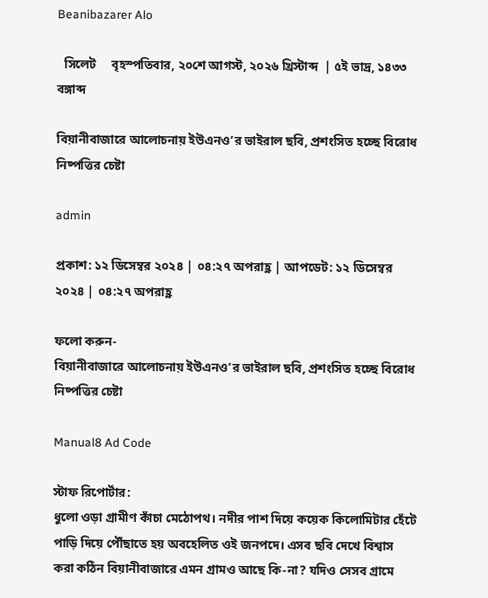Beanibazarer Alo

  সিলেট     বৃহস্পতিবার, ২০শে আগস্ট, ২০২৬ খ্রিস্টাব্দ  | ৫ই ভাদ্র, ১৪৩৩ বঙ্গাব্দ

বিয়ানীবাজারে আলোচনায় ইউএনও’র ভাইরাল ছবি, প্রশংসিত হচ্ছে বিরোধ নিষ্পত্তির চেষ্টা

admin

প্রকাশ: ১২ ডিসেম্বর ২০২৪ | ০৪:২৭ অপরাহ্ণ | আপডেট: ১২ ডিসেম্বর ২০২৪ | ০৪:২৭ অপরাহ্ণ

ফলো করুন-
বিয়ানীবাজারে আলোচনায় ইউএনও’র ভাইরাল ছবি, প্রশংসিত হচ্ছে বিরোধ নিষ্পত্তির চেষ্টা

Manual8 Ad Code

স্টাফ রিপোর্টার:
ধুলো ওড়া গ্রামীণ কাঁচা মেঠোপথ। নদীর পাশ দিয়ে কয়েক কিলোমিটার হেঁটে পাড়ি দিয়ে পৌঁছাতে হয় অবহেলিত ওই জনপদে। এসব ছবি দেখে বিশ্বাস করা কঠিন বিয়ানীবাজারে এমন গ্রামও আছে কি-না? যদিও সেসব গ্রামে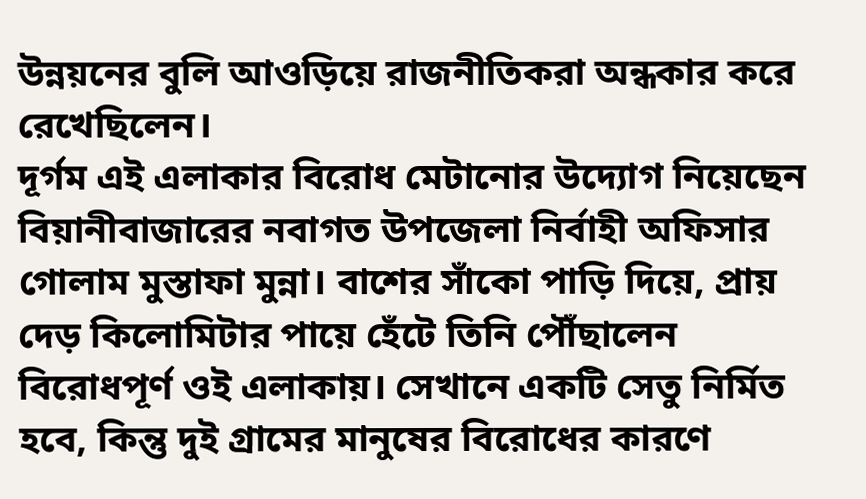উন্নয়নের বুলি আওড়িয়ে রাজনীতিকরা অন্ধকার করে রেখেছিলেন।
দূর্গম এই এলাকার বিরোধ মেটানোর উদ্যোগ নিয়েছেন বিয়ানীবাজারের নবাগত উপজেলা নির্বাহী অফিসার গোলাম মুস্তাফা মুন্না। বাশের সাঁকো পাড়ি দিয়ে, প্রায় দেড় কিলোমিটার পায়ে হেঁটে তিনি পৌঁছালেন বিরোধপূর্ণ ওই এলাকায়। সেখানে একটি সেতু নির্মিত হবে, কিন্তু দুই গ্রামের মানুষের বিরোধের কারণে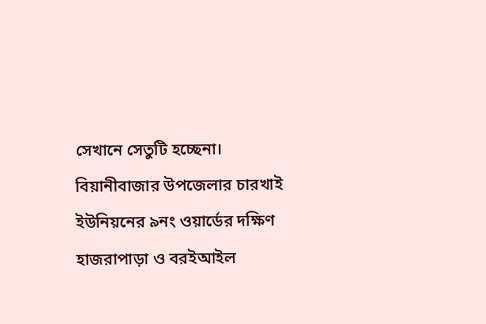সেখানে সেতুটি হচ্ছেনা।
বিয়ানীবাজার উপজেলার চারখাই ইউনিয়নের ৯নং ওয়ার্ডের দক্ষিণ হাজরাপাড়া ও বরইআইল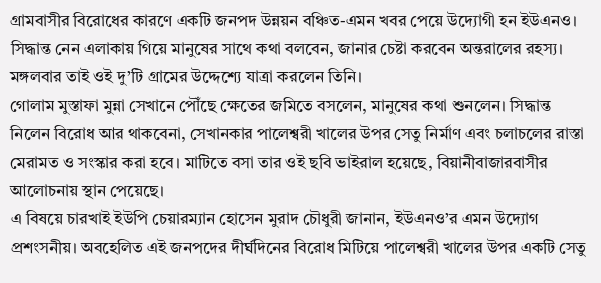গ্রামবাসীর বিরোধের কারণে একটি জনপদ উন্নয়ন বঞ্চিত-এমন খবর পেয়ে উদ্যোগী হন ইউএনও। সিদ্ধান্ত নেন এলাকায় গিয়ে মানুষের সাথে কথা বলবেন, জানার চেষ্টা করবেন অন্তরালের রহস্য। মঙ্গলবার তাই ওই দু’টি গ্রামের উদ্দেশ্যে যাত্রা করলেন তিনি।
গোলাম মুস্তাফা মুন্না সেখানে পৌঁছে ক্ষেতের জমিতে বসলেন, মানুষের কথা শুনলেন। সিদ্ধান্ত নিলেন বিরোধ আর থাকবেনা, সেখানকার পালেশ্বরী খালের উপর সেতু নির্মাণ এবং চলাচলের রাস্তা মেরামত ও সংস্কার করা হবে। মাটিতে বসা তার ওই ছবি ভাইরাল হয়েছে, বিয়ানীবাজারবাসীর আলোচনায় স্থান পেয়েছে।
এ বিষয়ে চারখাই ইউপি চেয়ারম্যান হোসেন মুরাদ চৌধুরী জানান, ইউএনও’র এমন উদ্যোগ প্রশংসনীয়। অবহেলিত এই জনপদের দীর্ঘদিনের বিরোধ মিটিয়ে পালেশ্বরী খালের উপর একটি সেতু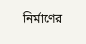নির্মাণের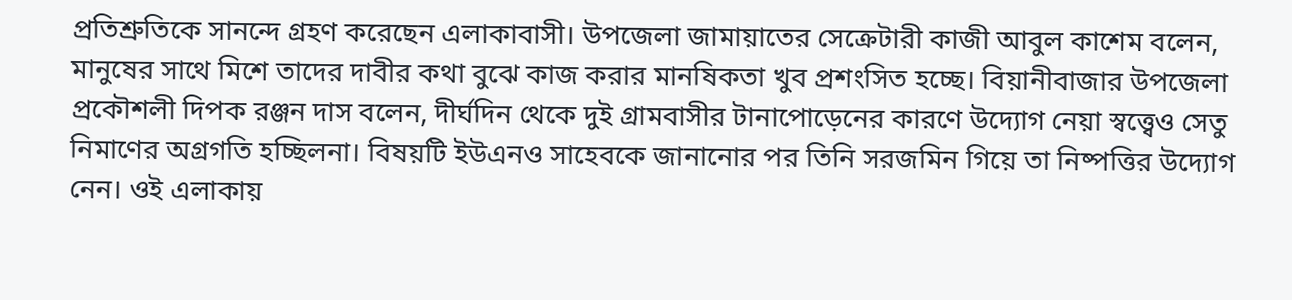প্রতিশ্রুতিকে সানন্দে গ্রহণ করেছেন এলাকাবাসী। উপজেলা জামায়াতের সেক্রেটারী কাজী আবুল কাশেম বলেন, মানুষের সাথে মিশে তাদের দাবীর কথা বুঝে কাজ করার মানষিকতা খুব প্রশংসিত হচ্ছে। বিয়ানীবাজার উপজেলা প্রকৌশলী দিপক রঞ্জন দাস বলেন, দীর্ঘদিন থেকে দুই গ্রামবাসীর টানাপোড়েনের কারণে উদ্যোগ নেয়া স্বত্ত্বেও সেতু নিমাণের অগ্রগতি হচ্ছিলনা। বিষয়টি ইউএনও সাহেবকে জানানোর পর তিনি সরজমিন গিয়ে তা নিষ্পত্তির উদ্যোগ নেন। ওই এলাকায়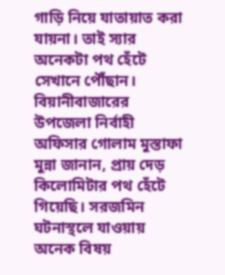গাড়ি নিয়ে যাতায়াত করা যায়না। তাই স্যার অনেকটা পথ হেঁটে সেখানে পৌঁছান।
বিয়ানীবাজারের উপজেলা নির্বাহী অফিসার গোলাম মুস্তাফা মুন্না জানান, প্রায় দেড় কিলোমিটার পথ হেঁটে গিয়েছি। সরজমিন ঘটনাস্থলে যাওয়ায় অনেক বিষয়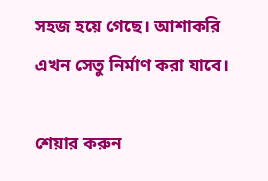সহজ হয়ে গেছে। আশাকরি এখন সেতু নির্মাণ করা যাবে।

শেয়ার করুন